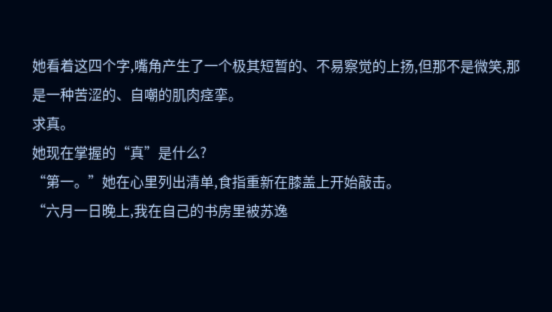她看着这四个字,嘴角产生了一个极其短暂的、不易察觉的上扬,但那不是微笑,那是一种苦涩的、自嘲的肌肉痉挛。
求真。
她现在掌握的“真”是什么?
“第一。”她在心里列出清单,食指重新在膝盖上开始敲击。
“六月一日晚上,我在自己的书房里被苏逸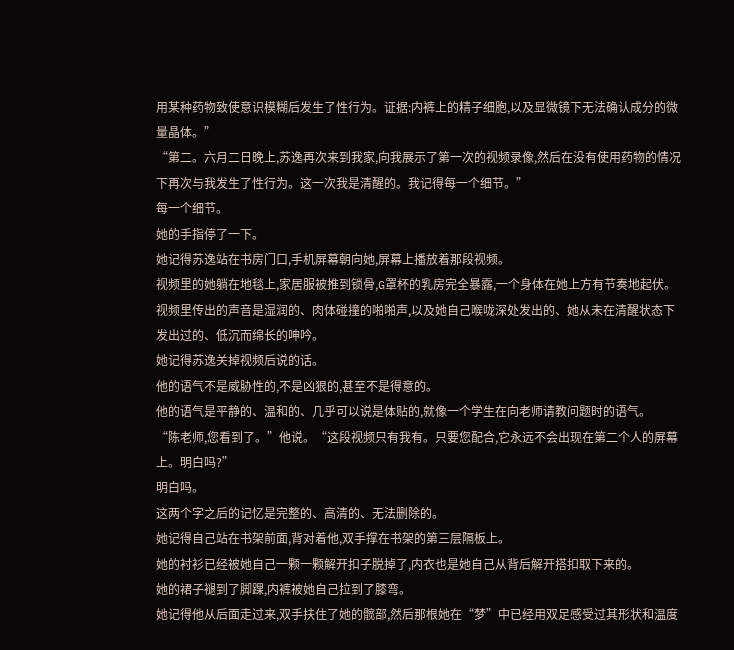用某种药物致使意识模糊后发生了性行为。证据:内裤上的精子细胞,以及显微镜下无法确认成分的微量晶体。”
“第二。六月二日晚上,苏逸再次来到我家,向我展示了第一次的视频录像,然后在没有使用药物的情况下再次与我发生了性行为。这一次我是清醒的。我记得每一个细节。”
每一个细节。
她的手指停了一下。
她记得苏逸站在书房门口,手机屏幕朝向她,屏幕上播放着那段视频。
视频里的她躺在地毯上,家居服被推到锁骨,G罩杯的乳房完全暴露,一个身体在她上方有节奏地起伏。
视频里传出的声音是湿润的、肉体碰撞的啪啪声,以及她自己喉咙深处发出的、她从未在清醒状态下发出过的、低沉而绵长的呻吟。
她记得苏逸关掉视频后说的话。
他的语气不是威胁性的,不是凶狠的,甚至不是得意的。
他的语气是平静的、温和的、几乎可以说是体贴的,就像一个学生在向老师请教问题时的语气。
“陈老师,您看到了。”他说。“这段视频只有我有。只要您配合,它永远不会出现在第二个人的屏幕上。明白吗?”
明白吗。
这两个字之后的记忆是完整的、高清的、无法删除的。
她记得自己站在书架前面,背对着他,双手撑在书架的第三层隔板上。
她的衬衫已经被她自己一颗一颗解开扣子脱掉了,内衣也是她自己从背后解开搭扣取下来的。
她的裙子褪到了脚踝,内裤被她自己拉到了膝弯。
她记得他从后面走过来,双手扶住了她的髋部,然后那根她在“梦”中已经用双足感受过其形状和温度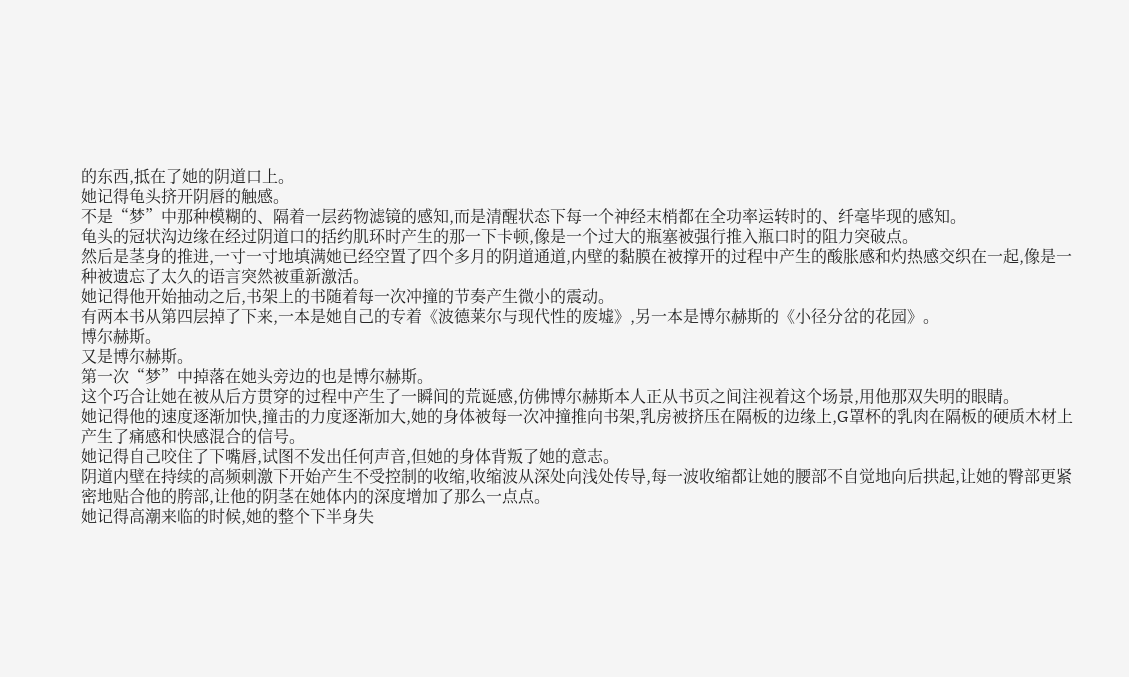的东西,抵在了她的阴道口上。
她记得龟头挤开阴唇的触感。
不是“梦”中那种模糊的、隔着一层药物滤镜的感知,而是清醒状态下每一个神经末梢都在全功率运转时的、纤毫毕现的感知。
龟头的冠状沟边缘在经过阴道口的括约肌环时产生的那一下卡顿,像是一个过大的瓶塞被强行推入瓶口时的阻力突破点。
然后是茎身的推进,一寸一寸地填满她已经空置了四个多月的阴道通道,内壁的黏膜在被撑开的过程中产生的酸胀感和灼热感交织在一起,像是一种被遗忘了太久的语言突然被重新激活。
她记得他开始抽动之后,书架上的书随着每一次冲撞的节奏产生微小的震动。
有两本书从第四层掉了下来,一本是她自己的专着《波德莱尔与现代性的废墟》,另一本是博尔赫斯的《小径分岔的花园》。
博尔赫斯。
又是博尔赫斯。
第一次“梦”中掉落在她头旁边的也是博尔赫斯。
这个巧合让她在被从后方贯穿的过程中产生了一瞬间的荒诞感,仿佛博尔赫斯本人正从书页之间注视着这个场景,用他那双失明的眼睛。
她记得他的速度逐渐加快,撞击的力度逐渐加大,她的身体被每一次冲撞推向书架,乳房被挤压在隔板的边缘上,G罩杯的乳肉在隔板的硬质木材上产生了痛感和快感混合的信号。
她记得自己咬住了下嘴唇,试图不发出任何声音,但她的身体背叛了她的意志。
阴道内壁在持续的高频刺激下开始产生不受控制的收缩,收缩波从深处向浅处传导,每一波收缩都让她的腰部不自觉地向后拱起,让她的臀部更紧密地贴合他的胯部,让他的阴茎在她体内的深度增加了那么一点点。
她记得高潮来临的时候,她的整个下半身失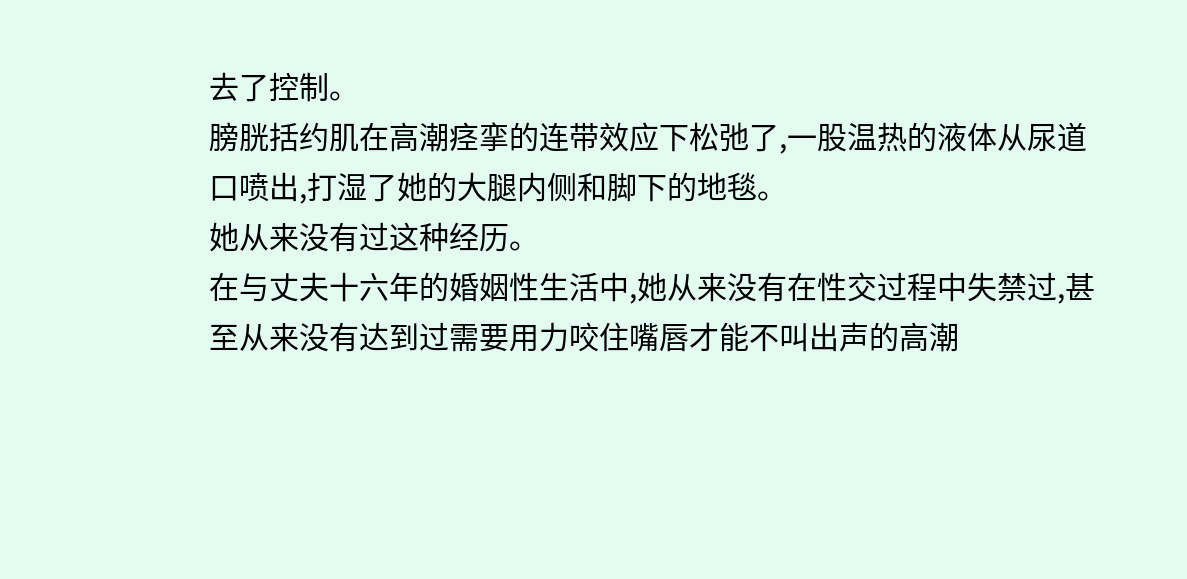去了控制。
膀胱括约肌在高潮痉挛的连带效应下松弛了,一股温热的液体从尿道口喷出,打湿了她的大腿内侧和脚下的地毯。
她从来没有过这种经历。
在与丈夫十六年的婚姻性生活中,她从来没有在性交过程中失禁过,甚至从来没有达到过需要用力咬住嘴唇才能不叫出声的高潮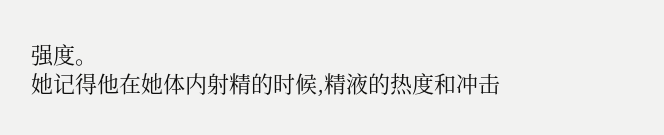强度。
她记得他在她体内射精的时候,精液的热度和冲击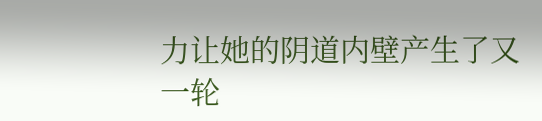力让她的阴道内壁产生了又一轮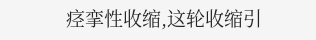痉挛性收缩,这轮收缩引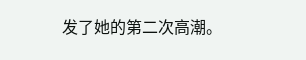发了她的第二次高潮。